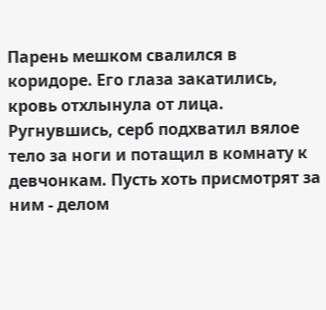Парень мешком свалился в коридоре. Его глаза закатились, кровь отхлынула от лица. Ругнувшись, серб подхватил вялое тело за ноги и потащил в комнату к девчонкам. Пусть хоть присмотрят за ним - делом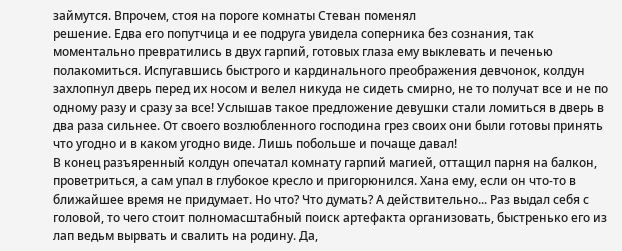займутся. Впрочем, стоя на пороге комнаты Стеван поменял
решение. Едва его попутчица и ее подруга увидела соперника без сознания, так моментально превратились в двух гарпий, готовых глаза ему выклевать и печенью полакомиться. Испугавшись быстрого и кардинального преображения девчонок, колдун захлопнул дверь перед их носом и велел никуда не сидеть смирно, не то получат все и не по одному разу и сразу за все! Услышав такое предложение девушки стали ломиться в дверь в два раза сильнее. От своего возлюбленного господина грез своих они были готовы принять что угодно и в каком угодно виде. Лишь побольше и почаще давал!
В конец разъяренный колдун опечатал комнату гарпий магией, оттащил парня на балкон, проветриться, а сам упал в глубокое кресло и пригорюнился. Хана ему, если он что-то в ближайшее время не придумает. Но что? Что думать? А действительно... Раз выдал себя с головой, то чего стоит полномасштабный поиск артефакта организовать, быстренько его из лап ведьм вырвать и свалить на родину. Да,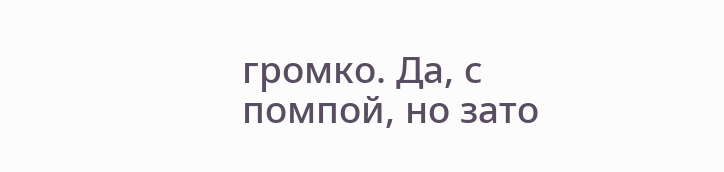громко. Да, с помпой, но зато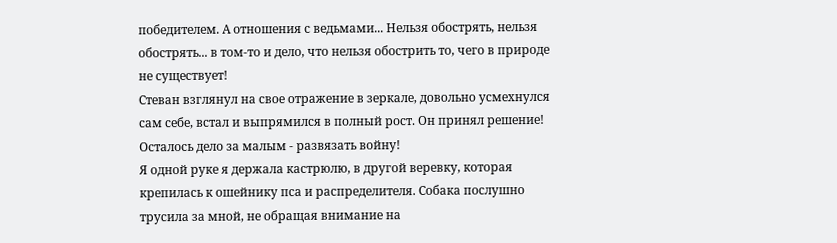победителем. А отношения с ведьмами... Нельзя обострять, нельзя обострять... в том-то и дело, что нельзя обострить то, чего в природе не существует!
Стеван взглянул на свое отражение в зеркале, довольно усмехнулся сам себе, встал и выпрямился в полный рост. Он принял решение! Осталось дело за малым - развязать войну!
Я одной руке я держала кастрюлю, в другой веревку, которая крепилась к ошейнику пса и распределителя. Собака послушно трусила за мной, не обращая внимание на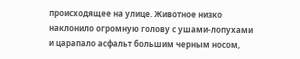происходящее на улице. Животное низко наклонило огромную голову с ушами-лопухами и царапало асфальт большим черным носом,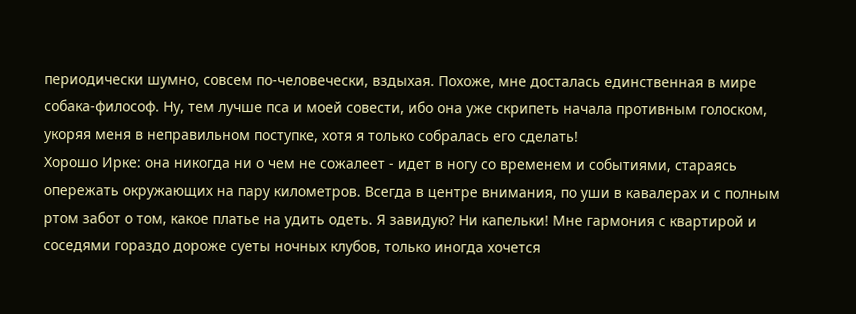периодически шумно, совсем по-человечески, вздыхая. Похоже, мне досталась единственная в мире собака-философ. Ну, тем лучше пса и моей совести, ибо она уже скрипеть начала противным голоском, укоряя меня в неправильном поступке, хотя я только собралась его сделать!
Хорошо Ирке: она никогда ни о чем не сожалеет - идет в ногу со временем и событиями, стараясь опережать окружающих на пару километров. Всегда в центре внимания, по уши в кавалерах и с полным ртом забот о том, какое платье на удить одеть. Я завидую? Ни капельки! Мне гармония с квартирой и соседями гораздо дороже суеты ночных клубов, только иногда хочется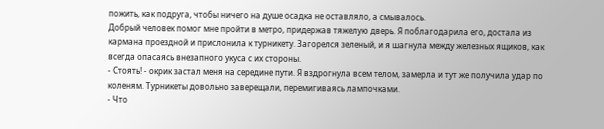пожить, как подруга, чтобы ничего на душе осадка не оставляло, а смывалось.
Добрый человек помог мне пройти в метро, придержав тяжелую дверь. Я поблагодарила его, достала из кармана проездной и прислонила к турникету. Загорелся зеленый, и я шагнула между железных ящиков, как всегда опасаясь внезапного укуса с их стороны.
- Стоять! - окрик застал меня на середине пути. Я вздрогнула всем телом, замерла и тут же получила удар по коленям. Турникеты довольно заверещали, перемигиваясь лампочками.
- Что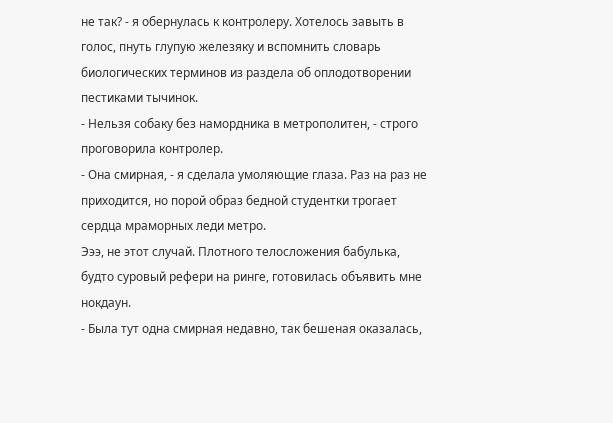не так? - я обернулась к контролеру. Хотелось завыть в голос, пнуть глупую железяку и вспомнить словарь биологических терминов из раздела об оплодотворении пестиками тычинок.
- Нельзя собаку без намордника в метрополитен, - строго проговорила контролер.
- Она смирная, - я сделала умоляющие глаза. Раз на раз не приходится, но порой образ бедной студентки трогает сердца мраморных леди метро.
Эээ, не этот случай. Плотного телосложения бабулька, будто суровый рефери на ринге, готовилась объявить мне нокдаун.
- Была тут одна смирная недавно, так бешеная оказалась,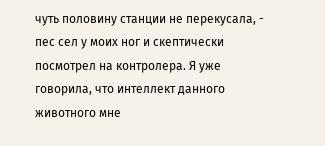чуть половину станции не перекусала, - пес сел у моих ног и скептически посмотрел на контролера. Я уже говорила, что интеллект данного животного мне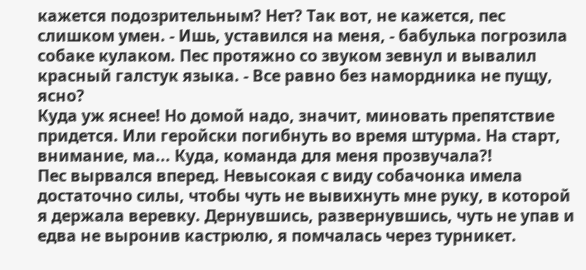кажется подозрительным? Нет? Так вот, не кажется, пес слишком умен. - Ишь, уставился на меня, - бабулька погрозила собаке кулаком. Пес протяжно со звуком зевнул и вывалил красный галстук языка. - Все равно без намордника не пущу, ясно?
Куда уж яснее! Но домой надо, значит, миновать препятствие придется. Или геройски погибнуть во время штурма. На старт, внимание, ма... Куда, команда для меня прозвучала?!
Пес вырвался вперед. Невысокая с виду собачонка имела достаточно силы, чтобы чуть не вывихнуть мне руку, в которой я держала веревку. Дернувшись, развернувшись, чуть не упав и едва не выронив кастрюлю, я помчалась через турникет.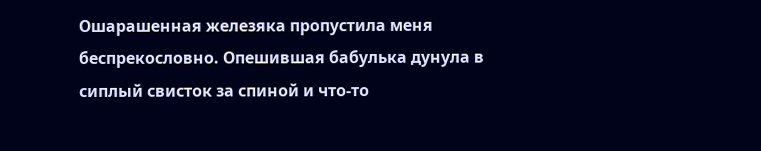Ошарашенная железяка пропустила меня беспрекословно. Опешившая бабулька дунула в сиплый свисток за спиной и что-то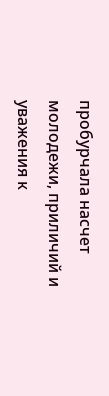пробурчала насчет молодежи, приличий и уважения к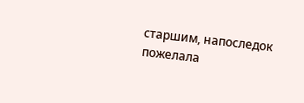старшим, напоследок пожелала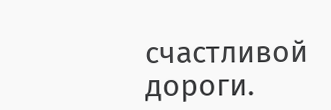счастливой дороги.